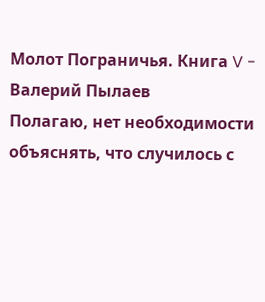Молот Пограничья. Книга V - Валерий Пылаев
Полагаю, нет необходимости объяснять, что случилось с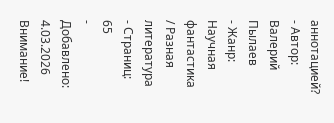аннотацией?
- Автор: Валерий Пылаев
- Жанр: Научная фантастика / Разная литература
- Страниц: 65
- Добавлено: 4.03.2026
Внимание!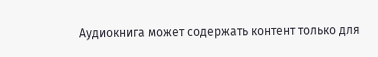Аудиокнига может содержать контент только для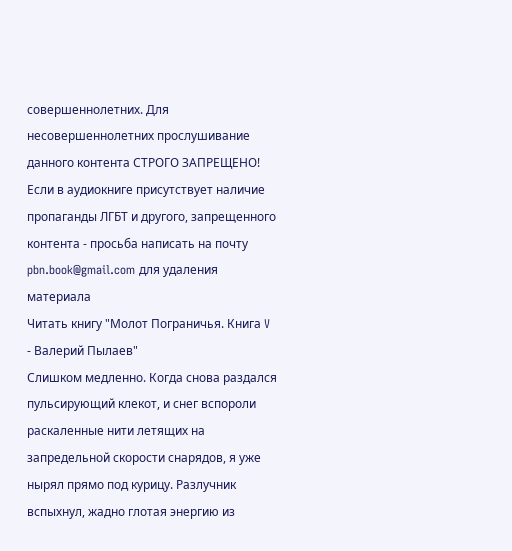совершеннолетних. Для несовершеннолетних прослушивание данного контента СТРОГО ЗАПРЕЩЕНО! Если в аудиокниге присутствует наличие пропаганды ЛГБТ и другого, запрещенного контента - просьба написать на почту pbn.book@gmail.com для удаления материала
Читать книгу "Молот Пограничья. Книга V - Валерий Пылаев"
Слишком медленно. Когда снова раздался пульсирующий клекот, и снег вспороли раскаленные нити летящих на запредельной скорости снарядов, я уже нырял прямо под курицу. Разлучник вспыхнул, жадно глотая энергию из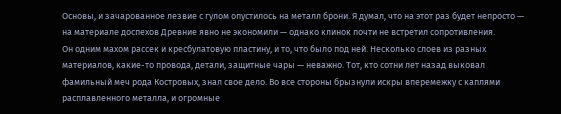Основы, и зачарованное лезвие с гулом опустилось на металл брони. Я думал, что на этот раз будет непросто — на материале доспехов Древние явно не экономили — однако клинок почти не встретил сопротивления.
Он одним махом рассек и кресбулатовую пластину, и то, что было под ней. Несколько слоев из разных материалов, какие-то провода, детали, защитные чары — неважно. Тот, кто сотни лет назад выковал фамильный меч рода Костровых, знал свое дело. Во все стороны брызнули искры вперемежку с каплями расплавленного металла, и огромные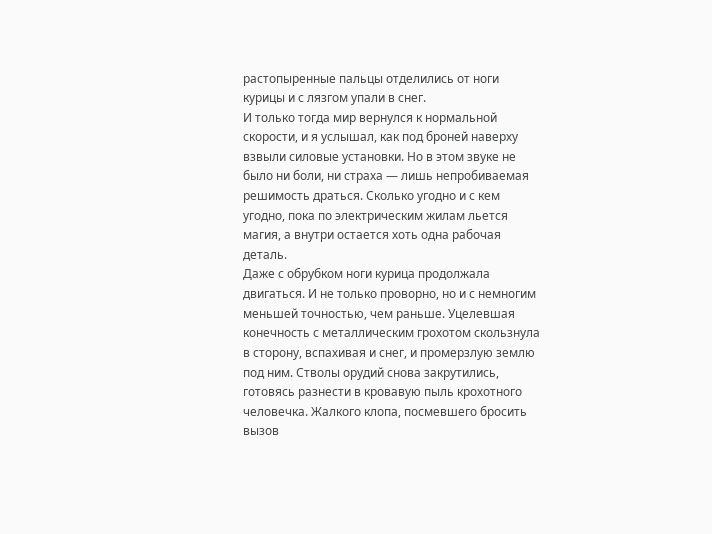растопыренные пальцы отделились от ноги курицы и с лязгом упали в снег.
И только тогда мир вернулся к нормальной скорости, и я услышал, как под броней наверху взвыли силовые установки. Но в этом звуке не было ни боли, ни страха — лишь непробиваемая решимость драться. Сколько угодно и с кем угодно, пока по электрическим жилам льется магия, а внутри остается хоть одна рабочая деталь.
Даже с обрубком ноги курица продолжала двигаться. И не только проворно, но и с немногим меньшей точностью, чем раньше. Уцелевшая конечность с металлическим грохотом скользнула в сторону, вспахивая и снег, и промерзлую землю под ним. Стволы орудий снова закрутились, готовясь разнести в кровавую пыль крохотного человечка. Жалкого клопа, посмевшего бросить вызов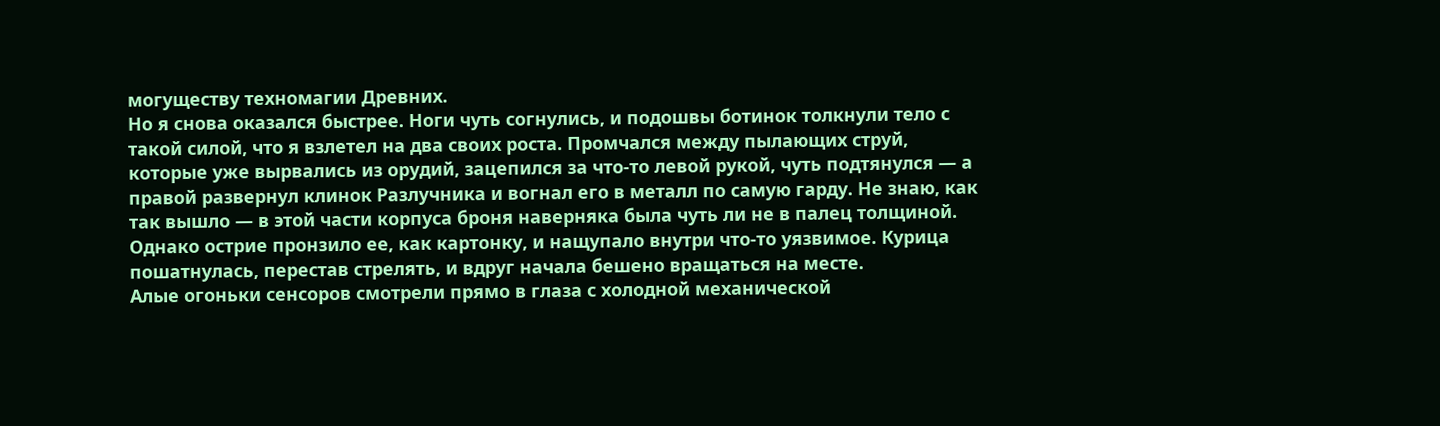могуществу техномагии Древних.
Но я снова оказался быстрее. Ноги чуть согнулись, и подошвы ботинок толкнули тело с такой силой, что я взлетел на два своих роста. Промчался между пылающих струй, которые уже вырвались из орудий, зацепился за что-то левой рукой, чуть подтянулся — а правой развернул клинок Разлучника и вогнал его в металл по самую гарду. Не знаю, как так вышло — в этой части корпуса броня наверняка была чуть ли не в палец толщиной. Однако острие пронзило ее, как картонку, и нащупало внутри что-то уязвимое. Курица пошатнулась, перестав стрелять, и вдруг начала бешено вращаться на месте.
Алые огоньки сенсоров смотрели прямо в глаза с холодной механической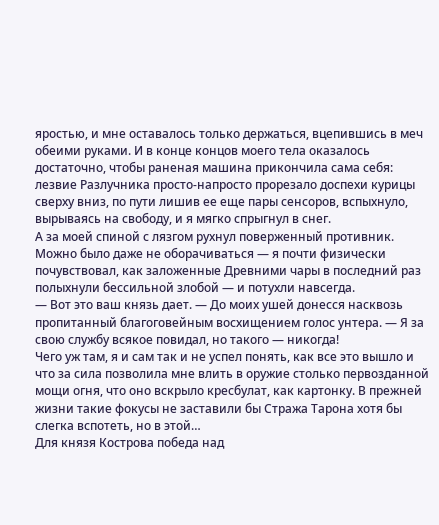яростью, и мне оставалось только держаться, вцепившись в меч обеими руками. И в конце концов моего тела оказалось достаточно, чтобы раненая машина прикончила сама себя: лезвие Разлучника просто-напросто прорезало доспехи курицы сверху вниз, по пути лишив ее еще пары сенсоров, вспыхнуло, вырываясь на свободу, и я мягко спрыгнул в снег.
А за моей спиной с лязгом рухнул поверженный противник. Можно было даже не оборачиваться — я почти физически почувствовал, как заложенные Древними чары в последний раз полыхнули бессильной злобой — и потухли навсегда.
— Вот это ваш князь дает. — До моих ушей донесся насквозь пропитанный благоговейным восхищением голос унтера. — Я за свою службу всякое повидал, но такого — никогда!
Чего уж там, я и сам так и не успел понять, как все это вышло и что за сила позволила мне влить в оружие столько первозданной мощи огня, что оно вскрыло кресбулат, как картонку. В прежней жизни такие фокусы не заставили бы Стража Тарона хотя бы слегка вспотеть, но в этой…
Для князя Кострова победа над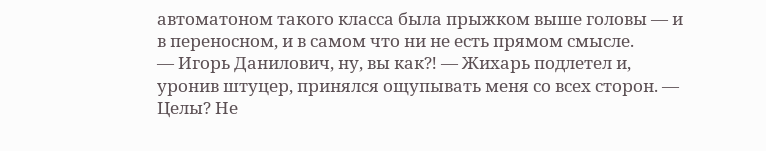автоматоном такого класса была прыжком выше головы — и в переносном, и в самом что ни не есть прямом смысле.
— Игорь Данилович, ну, вы как⁈ — Жихарь подлетел и, уронив штуцер, принялся ощупывать меня со всех сторон. — Целы? Не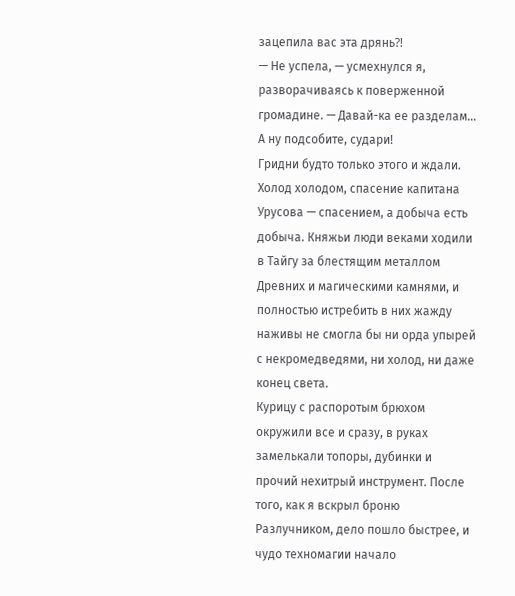зацепила вас эта дрянь⁈
— Не успела, — усмехнулся я, разворачиваясь к поверженной громадине. — Давай-ка ее разделам… А ну подсобите, судари!
Гридни будто только этого и ждали. Холод холодом, спасение капитана Урусова — спасением, а добыча есть добыча. Княжьи люди веками ходили в Тайгу за блестящим металлом Древних и магическими камнями, и полностью истребить в них жажду наживы не смогла бы ни орда упырей с некромедведями, ни холод, ни даже конец света.
Курицу с распоротым брюхом окружили все и сразу, в руках замелькали топоры, дубинки и прочий нехитрый инструмент. После того, как я вскрыл броню Разлучником, дело пошло быстрее, и чудо техномагии начало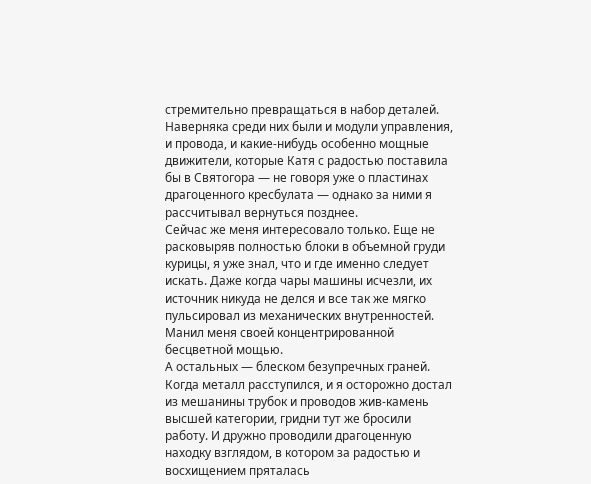стремительно превращаться в набор деталей. Наверняка среди них были и модули управления, и провода, и какие-нибудь особенно мощные движители, которые Катя с радостью поставила бы в Святогора — не говоря уже о пластинах драгоценного кресбулата — однако за ними я рассчитывал вернуться позднее.
Сейчас же меня интересовало только. Еще не расковыряв полностью блоки в объемной груди курицы, я уже знал, что и где именно следует искать. Даже когда чары машины исчезли, их источник никуда не делся и все так же мягко пульсировал из механических внутренностей. Манил меня своей концентрированной бесцветной мощью.
А остальных — блеском безупречных граней. Когда металл расступился, и я осторожно достал из мешанины трубок и проводов жив-камень высшей категории, гридни тут же бросили работу. И дружно проводили драгоценную находку взглядом, в котором за радостью и восхищением пряталась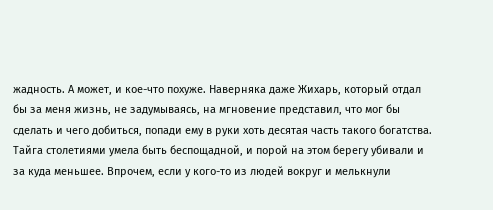жадность. А может, и кое-что похуже. Наверняка даже Жихарь, который отдал бы за меня жизнь, не задумываясь, на мгновение представил, что мог бы сделать и чего добиться, попади ему в руки хоть десятая часть такого богатства.
Тайга столетиями умела быть беспощадной, и порой на этом берегу убивали и за куда меньшее. Впрочем, если у кого-то из людей вокруг и мелькнули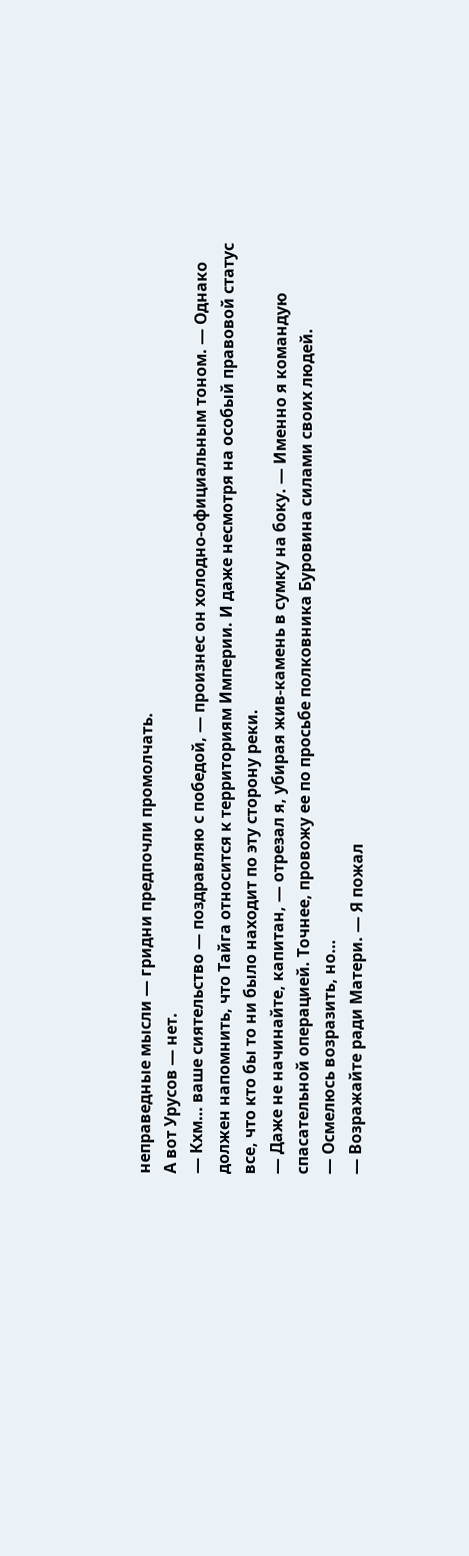неправедные мысли — гридни предпочли промолчать.
А вот Урусов — нет.
— Кхм… ваше сиятельство — поздравляю с победой, — произнес он холодно-официальным тоном. — Однако должен напомнить, что Тайга относится к территориям Империи. И даже несмотря на особый правовой статус все, что кто бы то ни было находит по эту сторону реки.
— Даже не начинайте, капитан, — отрезал я, убирая жив-камень в сумку на боку. — Именно я командую спасательной операцией. Точнее, провожу ее по просьбе полковника Буровина силами своих людей.
— Осмелюсь возразить, но…
— Возражайте ради Матери. — Я пожал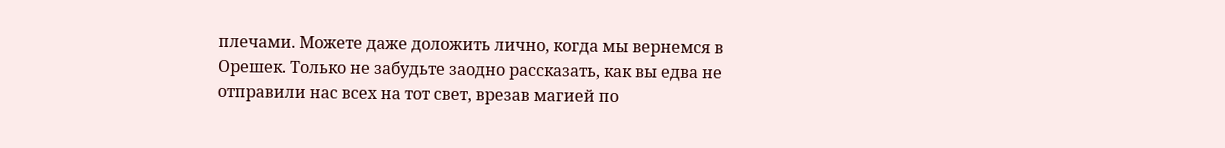плечами. Можете даже доложить лично, когда мы вернемся в Орешек. Только не забудьте заодно рассказать, как вы едва не отправили нас всех на тот свет, врезав магией по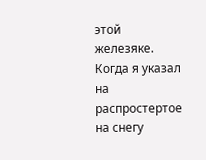этой железяке.
Когда я указал на распростертое на снегу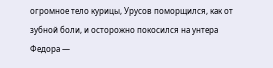огромное тело курицы, Урусов поморщился, как от зубной боли, и осторожно покосился на унтера Федора —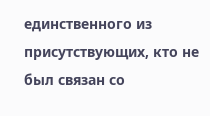единственного из присутствующих, кто не был связан со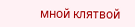мной клятвой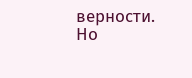верности. Но